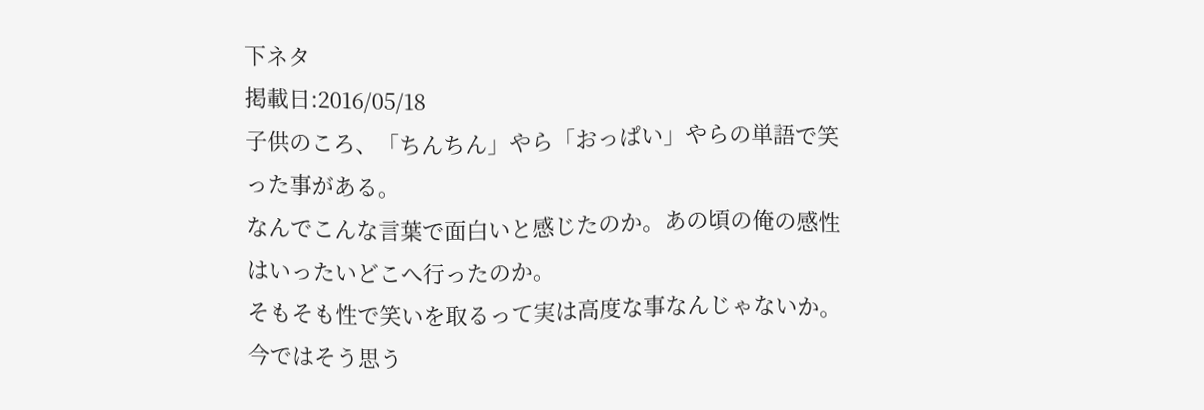下ネタ
掲載日:2016/05/18
子供のころ、「ちんちん」やら「おっぱい」やらの単語で笑った事がある。
なんでこんな言葉で面白いと感じたのか。あの頃の俺の感性はいったいどこへ行ったのか。
そもそも性で笑いを取るって実は高度な事なんじゃないか。今ではそう思う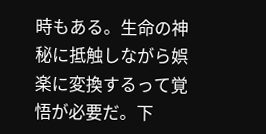時もある。生命の神秘に抵触しながら娯楽に変換するって覚悟が必要だ。下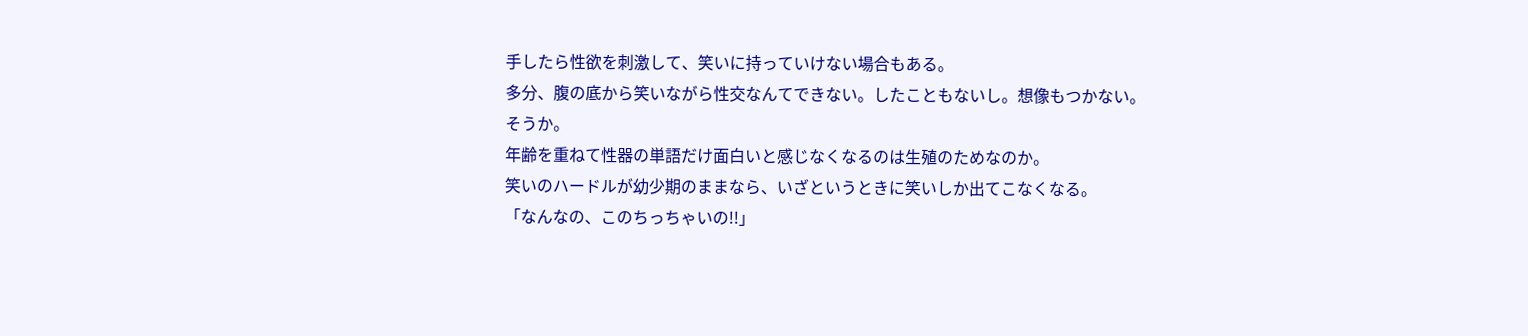手したら性欲を刺激して、笑いに持っていけない場合もある。
多分、腹の底から笑いながら性交なんてできない。したこともないし。想像もつかない。
そうか。
年齢を重ねて性器の単語だけ面白いと感じなくなるのは生殖のためなのか。
笑いのハードルが幼少期のままなら、いざというときに笑いしか出てこなくなる。
「なんなの、このちっちゃいの!!」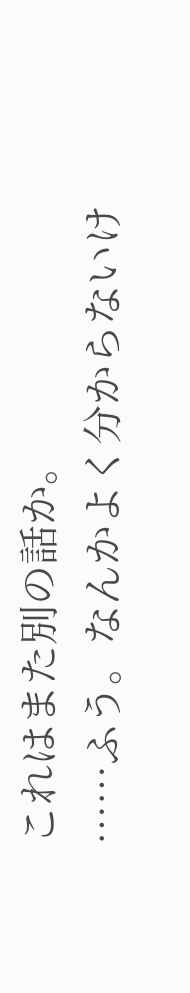これはまた別の話か。
……ふう。なんかよく分からないけ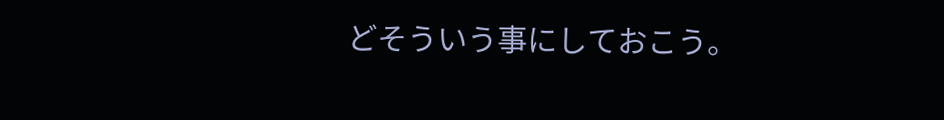どそういう事にしておこう。